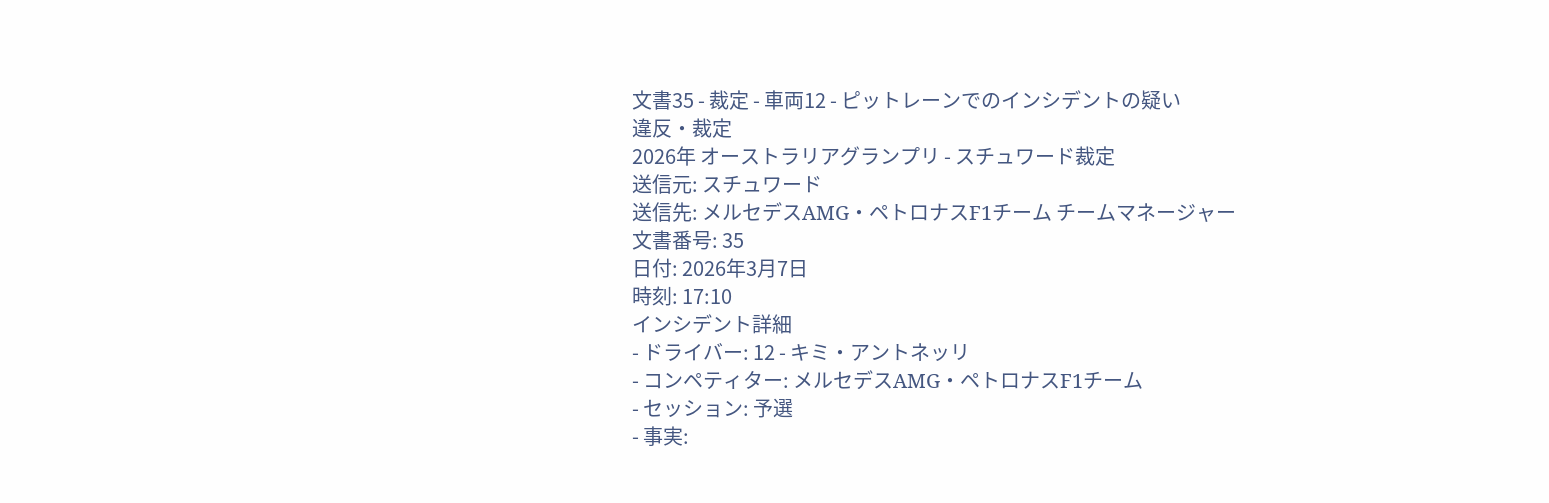文書35 - 裁定 - 車両12 - ピットレーンでのインシデントの疑い
違反・裁定
2026年 オーストラリアグランプリ - スチュワード裁定
送信元: スチュワード
送信先: メルセデスAMG・ペトロナスF1チーム チームマネージャー
文書番号: 35
日付: 2026年3月7日
時刻: 17:10
インシデント詳細
- ドライバー: 12 - キミ・アントネッリ
- コンペティター: メルセデスAMG・ペトロナスF1チーム
- セッション: 予選
- 事実: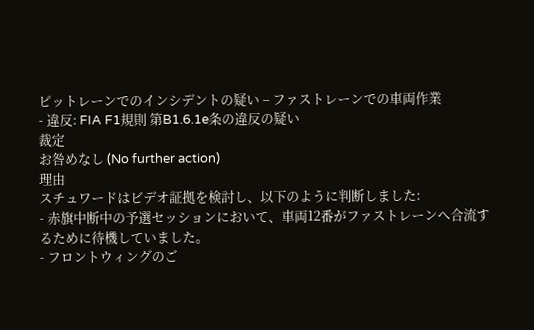ピットレーンでのインシデントの疑い – ファストレーンでの車両作業
- 違反: FIA F1規則 第B1.6.1e条の違反の疑い
裁定
お咎めなし (No further action)
理由
スチュワードはビデオ証拠を検討し、以下のように判断しました:
- 赤旗中断中の予選セッションにおいて、車両12番がファストレーンへ合流するために待機していました。
- フロントウィングのご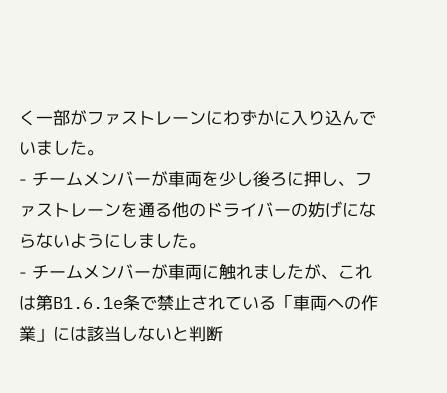く一部がファストレーンにわずかに入り込んでいました。
- チームメンバーが車両を少し後ろに押し、ファストレーンを通る他のドライバーの妨げにならないようにしました。
- チームメンバーが車両に触れましたが、これは第B1.6.1e条で禁止されている「車両への作業」には該当しないと判断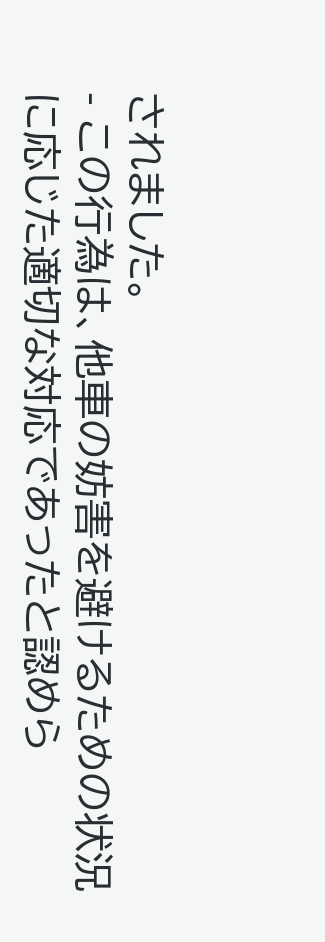されました。
- この行為は、他車の妨害を避けるための状況に応じた適切な対応であったと認めら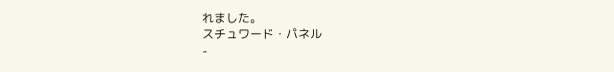れました。
スチュワード・パネル
-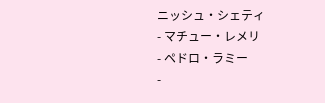ニッシュ・シェティ
- マチュー・レメリ
- ペドロ・ラミー
-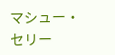マシュー・セリー